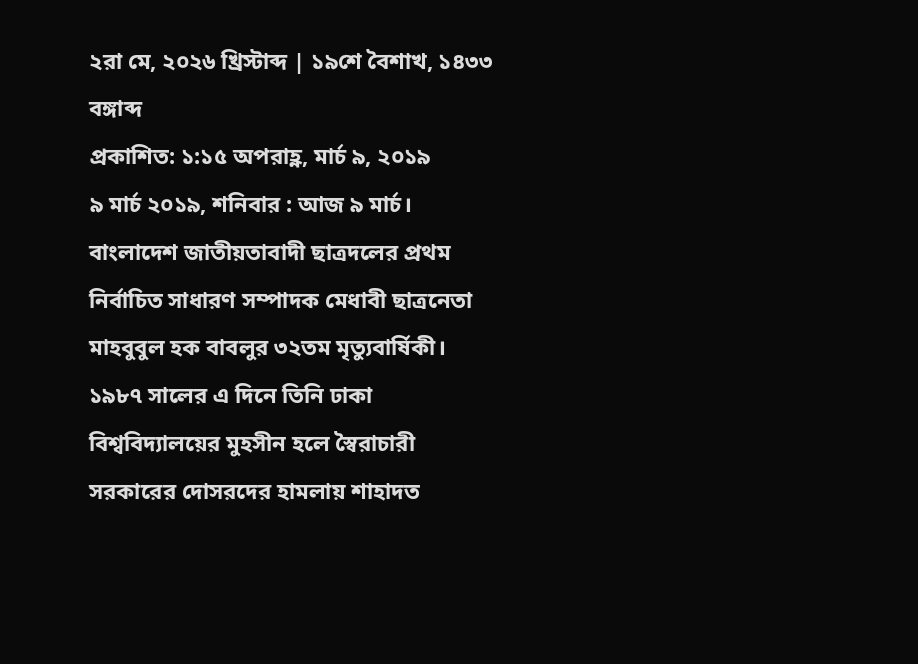২রা মে, ২০২৬ খ্রিস্টাব্দ | ১৯শে বৈশাখ, ১৪৩৩ বঙ্গাব্দ
প্রকাশিত: ১:১৫ অপরাহ্ণ, মার্চ ৯, ২০১৯
৯ মার্চ ২০১৯, শনিবার : আজ ৯ মার্চ। বাংলাদেশ জাতীয়তাবাদী ছাত্রদলের প্রথম নির্বাচিত সাধারণ সম্পাদক মেধাবী ছাত্রনেতা মাহবুবুল হক বাবলুর ৩২তম মৃত্যুবার্ষিকী। ১৯৮৭ সালের এ দিনে তিনি ঢাকা বিশ্ববিদ্যালয়ের মুহসীন হলে স্বৈরাচারী সরকারের দোসরদের হামলায় শাহাদত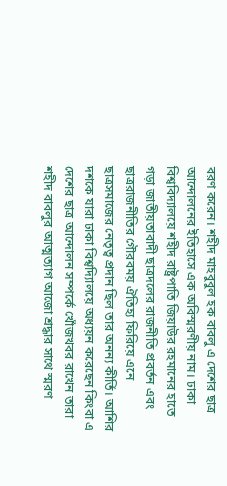বরণ করেন। শহীদ মাহবুবুল হক বাবলু এ দেশের ছাত্র আন্দোলনের ইতিহাসে এক অবিস্মরণীয় নাম। ঢাকা বিশ্ববিদ্যালয়ে শহীদ রাষ্ট্রপাতি জিয়াউর রহমানের হাতে গড়া জাতীয়তাবাদী ছাত্রদলের রাজনীতি প্রবর্তন এবং ছাত্ররাজনীতির গৌরবময় ঐতিহ্য ফিরিয়ে এনে ছাত্রসমাজের নেতৃত্ব প্রদান ছিল তার অনন্য কীর্তি। আশির দশকে যারা ঢাকা বিশ্বদ্যিালয়ে অধ্যয়ন করেছেন কিংবা এ দেশের ছাত্র আন্দোলন সম্পর্কে খোঁজখবর রাখেন তারা শহীদ বাবলুর আত্মত্যাগ আজো শ্রদ্ধার সাথে স্মরণ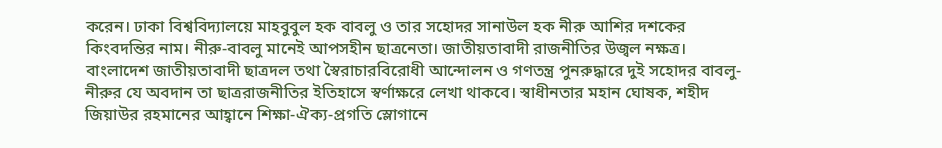করেন। ঢাকা বিশ্ববিদ্যালয়ে মাহবুবুল হক বাবলু ও তার সহোদর সানাউল হক নীরু আশির দশকের কিংবদন্তির নাম। নীরু-বাবলু মানেই আপসহীন ছাত্রনেতা। জাতীয়তাবাদী রাজনীতির উজ্বল নক্ষত্র।
বাংলাদেশ জাতীয়তাবাদী ছাত্রদল তথা স্বৈরাচারবিরোধী আন্দোলন ও গণতন্ত্র পুনরুদ্ধারে দুই সহোদর বাবলু-নীরুর যে অবদান তা ছাত্ররাজনীতির ইতিহাসে স্বর্ণাক্ষরে লেখা থাকবে। স্বাধীনতার মহান ঘোষক, শহীদ জিয়াউর রহমানের আহ্বানে শিক্ষা-ঐক্য-প্রগতি স্লোগানে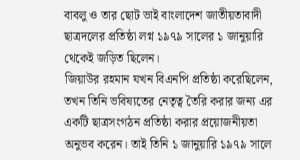বাবলু ও তার ছোট ভাই বাংলাদেশ জাতীয়তাবাদী ছাত্রদলের প্রতিষ্ঠা লগ্ন ১৯৭৯ সালের ১ জানুয়ারি থেকেই জড়িত ছিলেন।
জিয়াউর রহমান যখন বিএনপি প্রতিষ্ঠা করেছিলেন, তখন তিনি ভবিষ্যতের নেতৃত্ব তৈরি করার জন্য এর একটি ছাত্রসংগঠন প্রতিষ্ঠা করার প্রয়োজনীয়তা অনুভব করেন। তাই তিনি ১ জানুয়ারি ১৯৭৯ সালে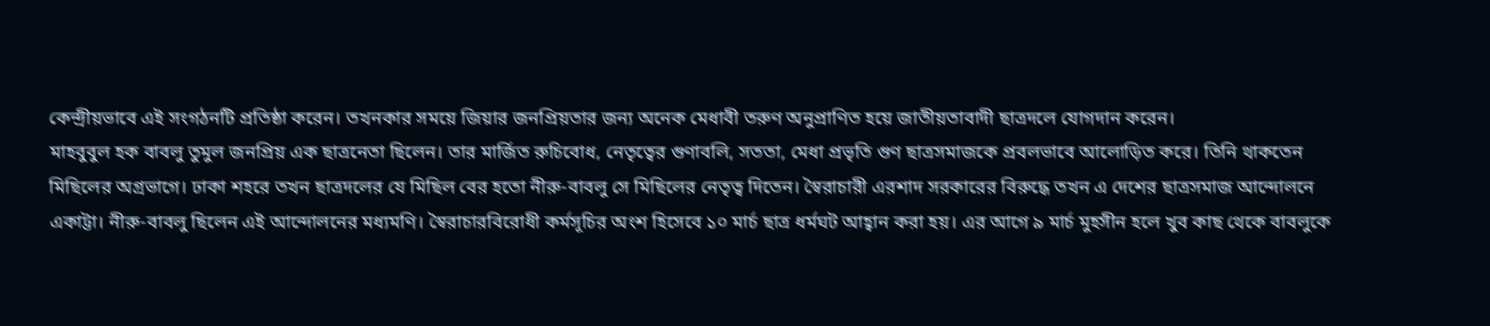কেন্দ্রীয়ভাবে এই সংগঠনটি প্রতিষ্ঠা করেন। তখনকার সময়ে জিয়ার জনপ্রিয়তার জন্য অনেক মেধাবী তরুণ অনুপ্রাণিত হয়ে জাতীয়তাবাদী ছাত্রদলে যোগদান করেন।
মাহবুবুল হক বাবলু তুমুল জনপ্রিয় এক ছাত্রনেতা ছিলেন। তার মার্জিত রুচিবোধ, নেতৃত্বের গুণাবলি, সততা, মেধা প্রভৃতি গুণ ছাত্রসমাজকে প্রবলভাবে আলোড়িত করে। তিনি থাকতেন মিছিলের অগ্রভাগে। ঢাকা শহরে তখন ছাত্রদলের যে মিছিল বের হতো নীরু-বাবলু সে মিছিলের নেতৃত্ব দিতেন। স্বৈরাচারী এরশাদ সরকারের বিরুদ্ধে তখন এ দেশের ছাত্রসমাজ আন্দোলনে একাট্টা। নীরু-বাবলু ছিলেন এই আন্দোলনের মধ্যমণি। স্বৈরাচারবিরোধী কর্মসূচির অংশ হিসেবে ১০ মার্চ ছাত্র ধর্মঘট আহ্বান করা হয়। এর আগে ৯ মার্চ মুহসীন হলে খুব কাছ থেকে বাবলুকে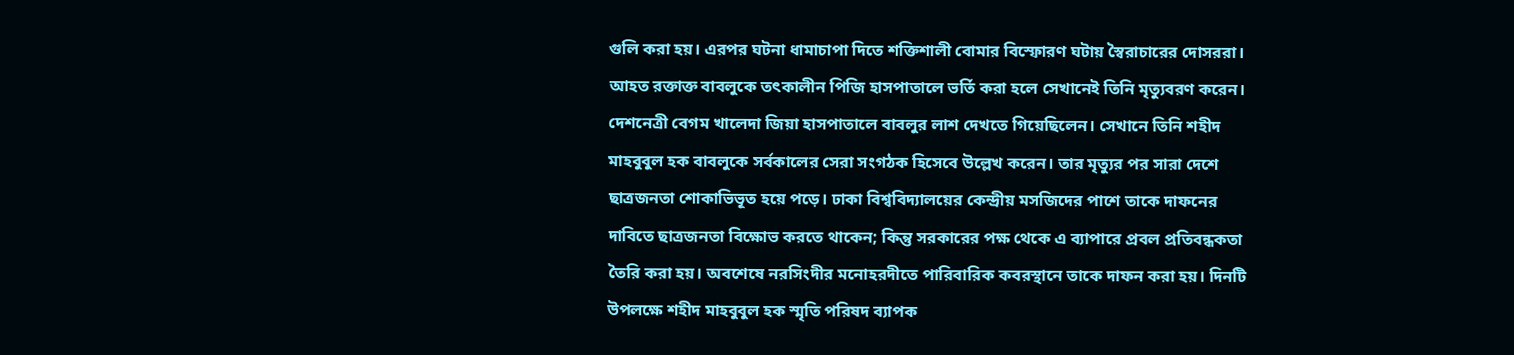গুলি করা হয়। এরপর ঘটনা ধামাচাপা দিতে শক্তিশালী বোমার বিস্ফোরণ ঘটায় স্বৈরাচারের দোসররা। আহত রক্তাক্ত বাবলুকে তৎকালীন পিজি হাসপাতালে ভর্তি করা হলে সেখানেই তিনি মৃত্যুবরণ করেন। দেশনেত্রী বেগম খালেদা জিয়া হাসপাতালে বাবলুর লাশ দেখতে গিয়েছিলেন। সেখানে তিনি শহীদ মাহবুবুল হক বাবলুকে সর্বকালের সেরা সংগঠক হিসেবে উল্লেখ করেন। তার মৃত্যুর পর সারা দেশে ছাত্রজনতা শোকাভিভূত হয়ে পড়ে। ঢাকা বিশ্ববিদ্যালয়ের কেন্দ্রীয় মসজিদের পাশে তাকে দাফনের দাবিতে ছাত্রজনতা বিক্ষোভ করতে থাকেন; কিন্তু সরকারের পক্ষ থেকে এ ব্যাপারে প্রবল প্রতিবন্ধকতা তৈরি করা হয়। অবশেষে নরসিংদীর মনোহরদীতে পারিবারিক কবরস্থানে তাকে দাফন করা হয়। দিনটি উপলক্ষে শহীদ মাহবুবুল হক স্মৃতি পরিষদ ব্যাপক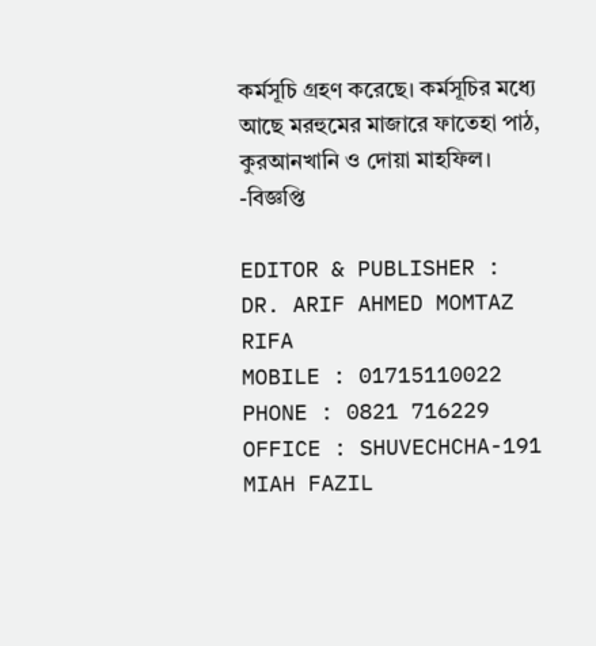কর্মসূচি গ্রহণ করেছে। কর্মসূচির মধ্যে আছে মরহুমের মাজারে ফাতেহা পাঠ, কুরআনখানি ও দোয়া মাহফিল। -বিজ্ঞপ্তি

EDITOR & PUBLISHER :
DR. ARIF AHMED MOMTAZ RIFA
MOBILE : 01715110022
PHONE : 0821 716229
OFFICE : SHUVECHCHA-191
MIAH FAZIL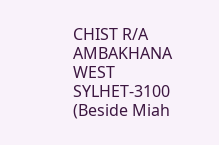CHIST R/A
AMBAKHANA WEST
SYLHET-3100
(Beside Miah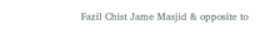Fazil Chist Jame Masjid & opposite to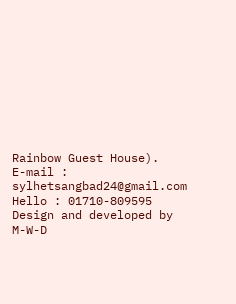Rainbow Guest House).
E-mail : sylhetsangbad24@gmail.com
Hello : 01710-809595
Design and developed by M-W-D